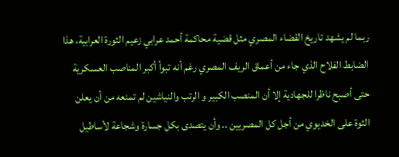ربما لم يشهد تاريخ القضاء المصري مثل قضية محاكمة أحمد عرابي زعيم الثورة العرابية، هذا الضابط الفلاح الذي جاء من أعماق الريف المصري رغم أنه تبوأ أكبر المناصب العسكرية حتى أصبح ناظرا للجهادية إلا أن المنصب الكبير و الرتب والنياشين لم تمنعه من أن يعلن الثوة على الخديوي من أجل كل المصريين .. وأن يتصدى بكل جسارة وشجاعة لأساطيل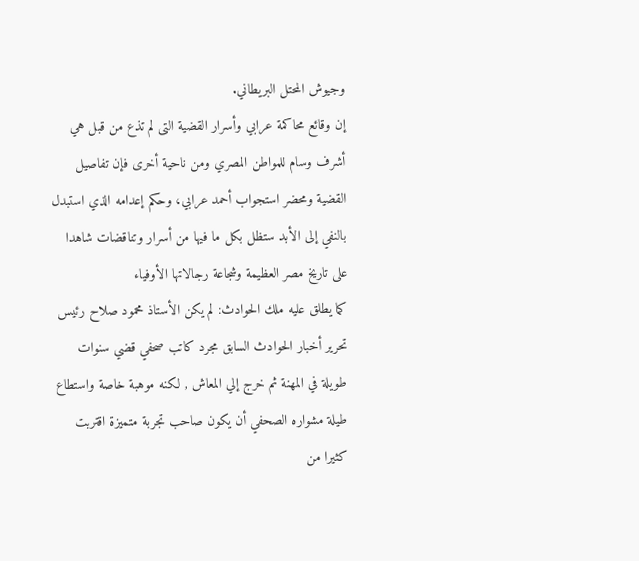وجيوش المحتل البريطاني.
إن وقائع محاكمة عرابي وأسرار القضية التى لم تذع من قبل هي أشرف وسام للمواطن المصري ومن ناحية أخرى فإن تفاصيل القضية ومحضر استجواب أحمد عرابي، وحكم إعدامه الذي استبدل بالنفي إلى الأبد ستظل بكل ما فيها من أسرار وتناقضات شاهدا على تاريخ مصر العظيمة وشجاعة رجالاتها الأوفياء
كما يطلق عليه ملك الحوادث: لم يكن الأستاذ محمود صلاح رئيس تحرير أخبار الحوادث السابق مجرد كاتب صحفي قضي سنوات طويلة في المهنة ثم خرج إلي المعاش , لكنه موهبة خاصة واستطاع طيلة مشواره الصحفي أن يكون صاحب تجربة متميزة اقتربت كثيرا من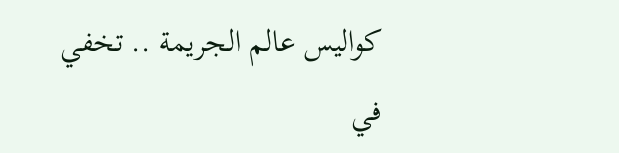كواليس عالم الجريمة .. تخفي في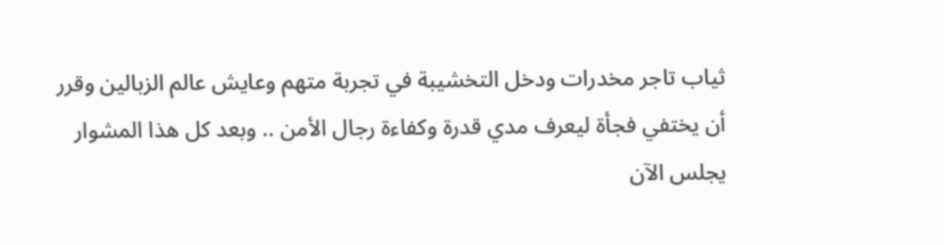ثياب تاجر مخدرات ودخل التخشيبة في تجربة متهم وعايش عالم الزبالين وقرر أن يختفي فجأة ليعرف مدي قدرة وكفاءة رجال الأمن .. وبعد كل هذا المشوار يجلس الآن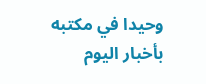وحيدا في مكتبه بأخبار اليوم